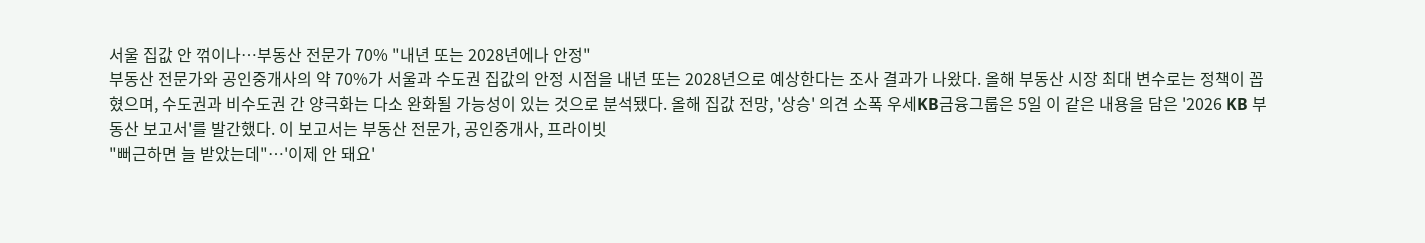서울 집값 안 꺾이나…부동산 전문가 70% "내년 또는 2028년에나 안정"
부동산 전문가와 공인중개사의 약 70%가 서울과 수도권 집값의 안정 시점을 내년 또는 2028년으로 예상한다는 조사 결과가 나왔다. 올해 부동산 시장 최대 변수로는 정책이 꼽혔으며, 수도권과 비수도권 간 양극화는 다소 완화될 가능성이 있는 것으로 분석됐다. 올해 집값 전망, '상승' 의견 소폭 우세KB금융그룹은 5일 이 같은 내용을 담은 '2026 KB 부동산 보고서'를 발간했다. 이 보고서는 부동산 전문가, 공인중개사, 프라이빗
"뻐근하면 늘 받았는데"…'이제 안 돼요'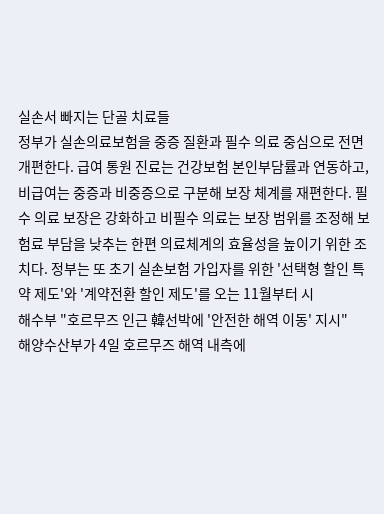실손서 빠지는 단골 치료들
정부가 실손의료보험을 중증 질환과 필수 의료 중심으로 전면 개편한다. 급여 통원 진료는 건강보험 본인부담률과 연동하고, 비급여는 중증과 비중증으로 구분해 보장 체계를 재편한다. 필수 의료 보장은 강화하고 비필수 의료는 보장 범위를 조정해 보험료 부담을 낮추는 한편 의료체계의 효율성을 높이기 위한 조치다. 정부는 또 초기 실손보험 가입자를 위한 '선택형 할인 특약 제도'와 '계약전환 할인 제도'를 오는 11월부터 시
해수부 "호르무즈 인근 韓선박에 '안전한 해역 이동' 지시"
해양수산부가 4일 호르무즈 해역 내측에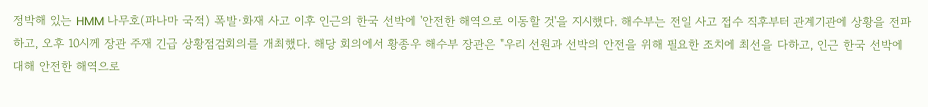정박해 있는 HMM 나무호(파나마 국적) 폭발·화재 사고 이후 인근의 한국 선박에 '안전한 해역으로 이동할 것'을 지시했다. 해수부는 전일 사고 접수 직후부터 관계기관에 상황을 전파하고, 오후 10시께 장관 주재 긴급 상황점검회의를 개최했다. 해당 회의에서 황종우 해수부 장관은 "우리 선원과 선박의 안전을 위해 필요한 조치에 최선을 다하고, 인근 한국 선박에 대해 안전한 해역으로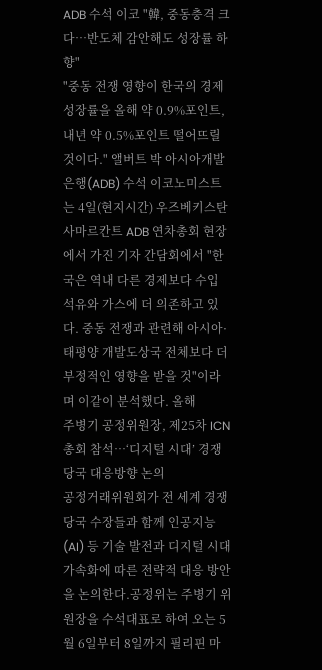ADB 수석 이코 "韓, 중동충격 크다…반도체 감안해도 성장률 하향"
"중동 전쟁 영향이 한국의 경제 성장률을 올해 약 0.9%포인트, 내년 약 0.5%포인트 떨어뜨릴 것이다." 앨버트 박 아시아개발은행(ADB) 수석 이코노미스트는 4일(현지시간) 우즈베키스탄 사마르칸트 ADB 연차총회 현장에서 가진 기자 간담회에서 "한국은 역내 다른 경제보다 수입 석유와 가스에 더 의존하고 있다. 중동 전쟁과 관련해 아시아·태평양 개발도상국 전체보다 더 부정적인 영향을 받을 것"이라며 이같이 분석했다. 올해
주병기 공정위원장, 제25차 ICN 총회 참석…‘디지털 시대’ 경쟁당국 대응방향 논의
공정거래위원회가 전 세계 경쟁당국 수장들과 함께 인공지능(AI) 등 기술 발전과 디지털 시대 가속화에 따른 전략적 대응 방안을 논의한다.공정위는 주병기 위원장을 수석대표로 하여 오는 5월 6일부터 8일까지 필리핀 마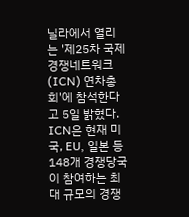닐라에서 열리는 '제25차 국제경쟁네트워크(ICN) 연차총회'에 참석한다고 5일 밝혔다. ICN은 현재 미국, EU, 일본 등 148개 경쟁당국이 참여하는 최대 규모의 경쟁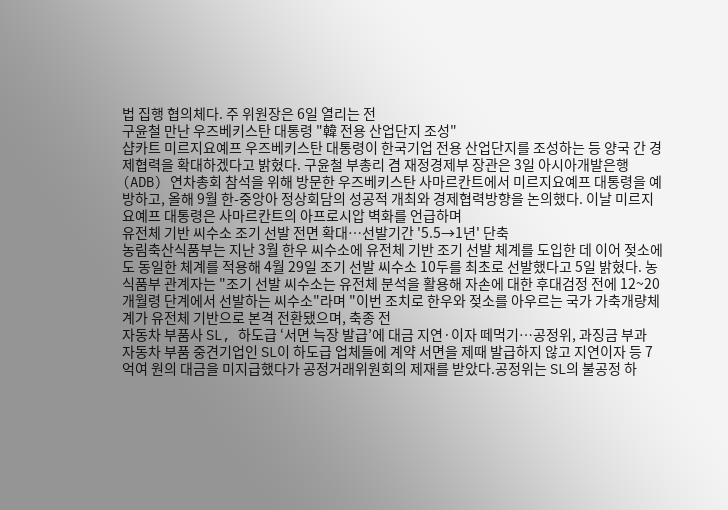법 집행 협의체다. 주 위원장은 6일 열리는 전
구윤철 만난 우즈베키스탄 대통령 "韓 전용 산업단지 조성"
샵카트 미르지요예프 우즈베키스탄 대통령이 한국기업 전용 산업단지를 조성하는 등 양국 간 경제협력을 확대하겠다고 밝혔다. 구윤철 부총리 겸 재정경제부 장관은 3일 아시아개발은행(ADB) 연차총회 참석을 위해 방문한 우즈베키스탄 사마르칸트에서 미르지요예프 대통령을 예방하고, 올해 9월 한-중앙아 정상회담의 성공적 개최와 경제협력방향을 논의했다. 이날 미르지요예프 대통령은 사마르칸트의 아프로시압 벽화를 언급하며
유전체 기반 씨수소 조기 선발 전면 확대…선발기간 '5.5→1년' 단축
농림축산식품부는 지난 3월 한우 씨수소에 유전체 기반 조기 선발 체계를 도입한 데 이어 젖소에도 동일한 체계를 적용해 4월 29일 조기 선발 씨수소 10두를 최초로 선발했다고 5일 밝혔다. 농식품부 관계자는 "조기 선발 씨수소는 유전체 분석을 활용해 자손에 대한 후대검정 전에 12~20개월령 단계에서 선발하는 씨수소"라며 "이번 조치로 한우와 젖소를 아우르는 국가 가축개량체계가 유전체 기반으로 본격 전환됐으며, 축종 전
자동차 부품사 SL, 하도급 ‘서면 늑장 발급’에 대금 지연·이자 떼먹기…공정위, 과징금 부과
자동차 부품 중견기업인 SL이 하도급 업체들에 계약 서면을 제때 발급하지 않고 지연이자 등 7억여 원의 대금을 미지급했다가 공정거래위원회의 제재를 받았다.공정위는 SL의 불공정 하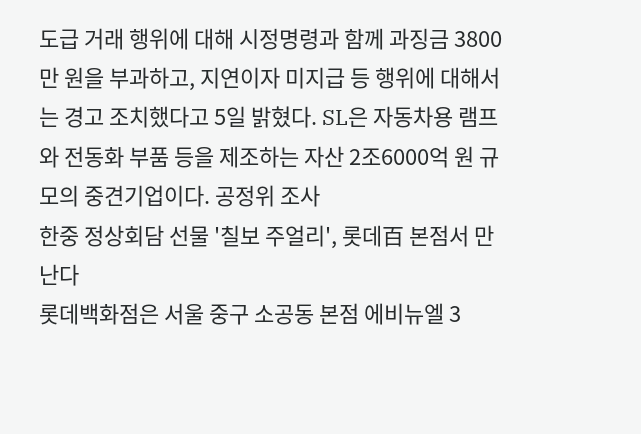도급 거래 행위에 대해 시정명령과 함께 과징금 3800만 원을 부과하고, 지연이자 미지급 등 행위에 대해서는 경고 조치했다고 5일 밝혔다. SL은 자동차용 램프와 전동화 부품 등을 제조하는 자산 2조6000억 원 규모의 중견기업이다. 공정위 조사
한중 정상회담 선물 '칠보 주얼리', 롯데百 본점서 만난다
롯데백화점은 서울 중구 소공동 본점 에비뉴엘 3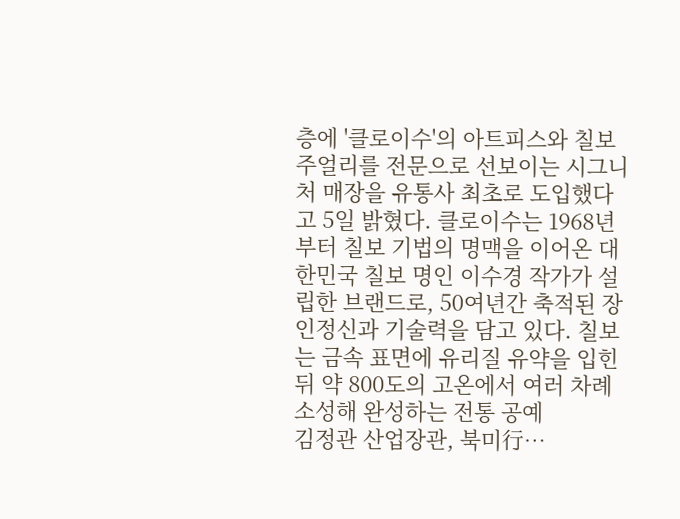층에 '클로이수'의 아트피스와 칠보 주얼리를 전문으로 선보이는 시그니처 매장을 유통사 최초로 도입했다고 5일 밝혔다. 클로이수는 1968년부터 칠보 기법의 명맥을 이어온 대한민국 칠보 명인 이수경 작가가 설립한 브랜드로, 50여년간 축적된 장인정신과 기술력을 담고 있다. 칠보는 금속 표면에 유리질 유약을 입힌 뒤 약 800도의 고온에서 여러 차례 소성해 완성하는 전통 공예
김정관 산업장관, 북미行…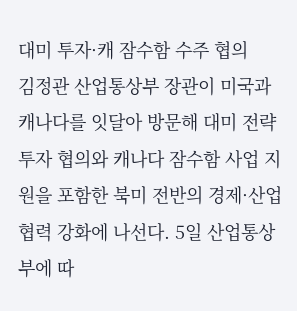대미 투자·캐 잠수함 수주 협의
김정관 산업통상부 장관이 미국과 캐나다를 잇달아 방문해 대미 전략투자 협의와 캐나다 잠수함 사업 지원을 포함한 북미 전반의 경제·산업 협력 강화에 나선다. 5일 산업통상부에 따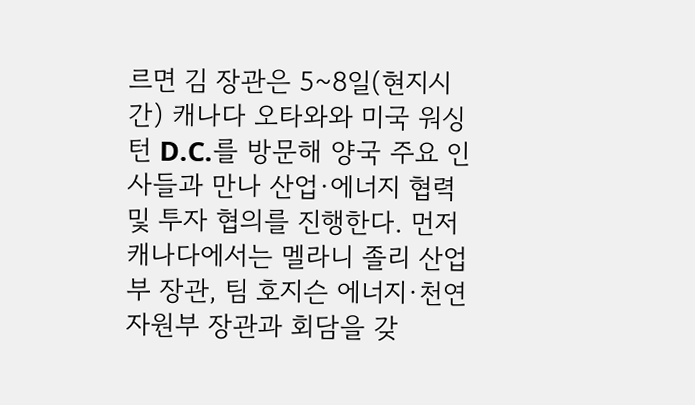르면 김 장관은 5~8일(현지시간) 캐나다 오타와와 미국 워싱턴 D.C.를 방문해 양국 주요 인사들과 만나 산업·에너지 협력 및 투자 협의를 진행한다. 먼저 캐나다에서는 멜라니 졸리 산업부 장관, 팀 호지슨 에너지·천연자원부 장관과 회담을 갖